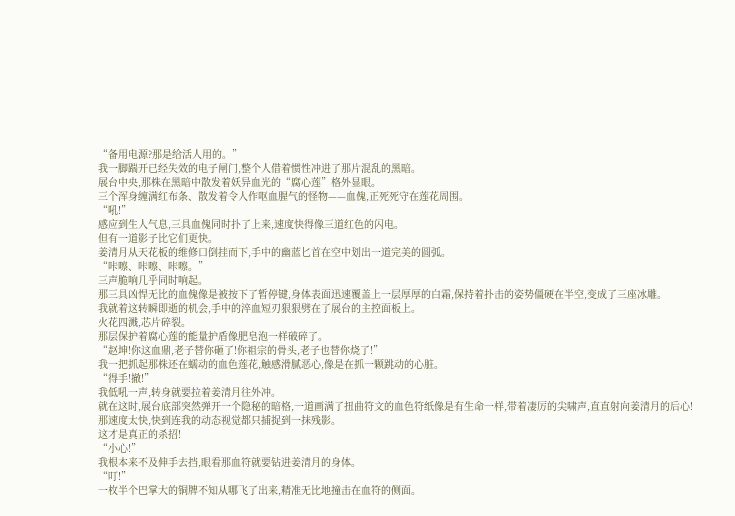“备用电源?那是给活人用的。”
我一脚踹开已经失效的电子闸门,整个人借着惯性冲进了那片混乱的黑暗。
展台中央,那株在黑暗中散发着妖异血光的“腐心莲”格外显眼。
三个浑身缠满红布条、散发着令人作呕血腥气的怪物——血傀,正死死守在莲花周围。
“吼!”
感应到生人气息,三具血傀同时扑了上来,速度快得像三道红色的闪电。
但有一道影子比它们更快。
姜清月从天花板的维修口倒挂而下,手中的幽蓝匕首在空中划出一道完美的圆弧。
“咔嚓、咔嚓、咔嚓。”
三声脆响几乎同时响起。
那三具凶悍无比的血傀像是被按下了暂停键,身体表面迅速覆盖上一层厚厚的白霜,保持着扑击的姿势僵硬在半空,变成了三座冰雕。
我就着这转瞬即逝的机会,手中的淬血短刃狠狠劈在了展台的主控面板上。
火花四溅,芯片碎裂。
那层保护着腐心莲的能量护盾像肥皂泡一样破碎了。
“赵坤!你这血鼎,老子替你砸了!你祖宗的骨头,老子也替你烧了!”
我一把抓起那株还在蠕动的血色莲花,触感滑腻恶心,像是在抓一颗跳动的心脏。
“得手!撤!”
我低吼一声,转身就要拉着姜清月往外冲。
就在这时,展台底部突然弹开一个隐秘的暗格,一道画满了扭曲符文的血色符纸像是有生命一样,带着凄厉的尖啸声,直直射向姜清月的后心!
那速度太快,快到连我的动态视觉都只捕捉到一抹残影。
这才是真正的杀招!
“小心!”
我根本来不及伸手去挡,眼看那血符就要钻进姜清月的身体。
“叮!”
一枚半个巴掌大的铜牌不知从哪飞了出来,精准无比地撞击在血符的侧面。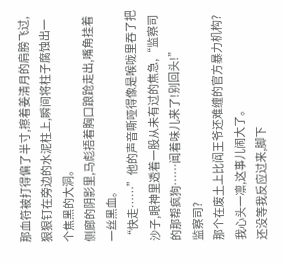那血符被打得偏了半寸,擦着姜清月的肩膀飞过,狠狠钉在旁边的水泥柱上,瞬间将柱子腐蚀出一个焦黑的大洞。
侧廊的阴影里,马彪捂着胸口踉跄走出,嘴角挂着一丝黑血。
“快走……”他的声音嘶哑得像是喉咙里吞了把沙子,眼神里透着一股从未有过的焦急,“监察司的那帮疯狗……闻着味儿来了!别回头!”
监察司?
那个在废土上比阎王爷还难缠的官方暴力机构?
我心头一凛,这事儿闹大了。
还没等我反应过来,脚下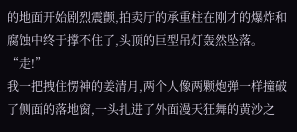的地面开始剧烈震颤,拍卖厅的承重柱在刚才的爆炸和腐蚀中终于撑不住了,头顶的巨型吊灯轰然坠落。
“走!”
我一把拽住愣神的姜清月,两个人像两颗炮弹一样撞破了侧面的落地窗,一头扎进了外面漫天狂舞的黄沙之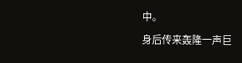中。
身后传来轰隆一声巨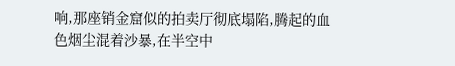响,那座销金窟似的拍卖厅彻底塌陷,腾起的血色烟尘混着沙暴,在半空中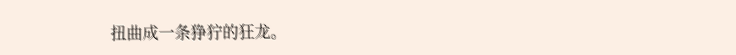扭曲成一条狰狞的狂龙。